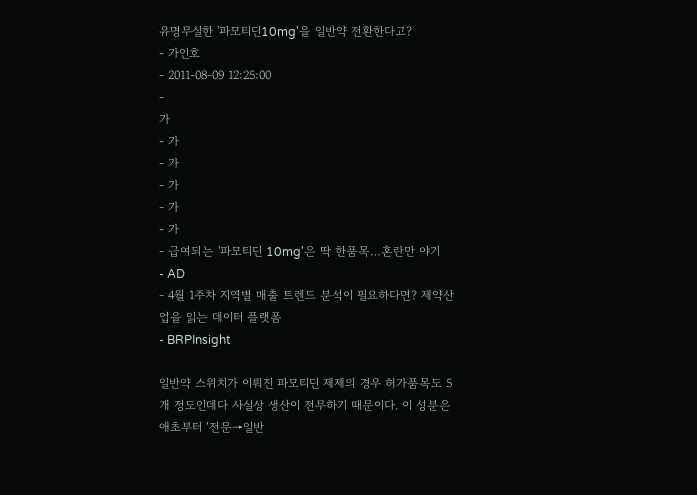유명무실한 '파모티딘10mg'을 일반약 전환한다고?
- 가인호
- 2011-08-09 12:25:00
-
가
- 가
- 가
- 가
- 가
- 가
- 급여되는 '파모티딘 10mg'은 딱 한품목…혼란만 야기
- AD
- 4월 1주차 지역별 매출 트렌드 분석이 필요하다면? 제약산업을 읽는 데이터 플랫폼
- BRPInsight

일반약 스위치가 이뤄진 파모티딘 제제의 경우 허가품목도 5개 정도인데다 사실상 생산이 전무하기 때문이다. 이 성분은 애초부터 ‘전문→일반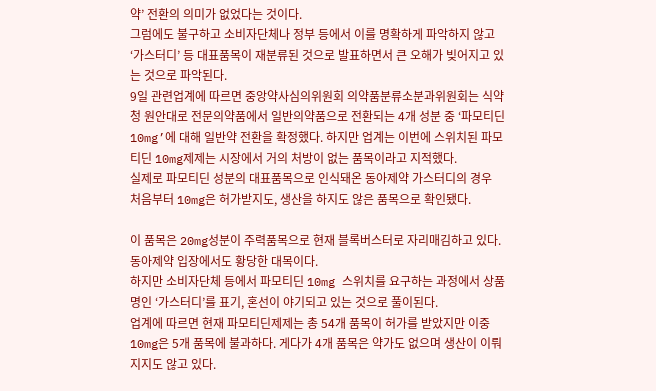약’ 전환의 의미가 없었다는 것이다.
그럼에도 불구하고 소비자단체나 정부 등에서 이를 명확하게 파악하지 않고 ‘가스터디’ 등 대표품목이 재분류된 것으로 발표하면서 큰 오해가 빚어지고 있는 것으로 파악된다.
9일 관련업계에 따르면 중앙약사심의위원회 의약품분류소분과위원회는 식약청 원안대로 전문의약품에서 일반의약품으로 전환되는 4개 성분 중 ‘파모티딘 10mg’에 대해 일반약 전환을 확정했다. 하지만 업계는 이번에 스위치된 파모티딘 10mg제제는 시장에서 거의 처방이 없는 품목이라고 지적했다.
실제로 파모티딘 성분의 대표품목으로 인식돼온 동아제약 가스터디의 경우 처음부터 10mg은 허가받지도, 생산을 하지도 않은 품목으로 확인됐다.

이 품목은 20mg성분이 주력품목으로 현재 블록버스터로 자리매김하고 있다. 동아제약 입장에서도 황당한 대목이다.
하지만 소비자단체 등에서 파모티딘 10mg 스위치를 요구하는 과정에서 상품명인 ‘가스터디’를 표기, 혼선이 야기되고 있는 것으로 풀이된다.
업계에 따르면 현재 파모티딘제제는 총 54개 품목이 허가를 받았지만 이중 10mg은 5개 품목에 불과하다. 게다가 4개 품목은 약가도 없으며 생산이 이뤄지지도 않고 있다.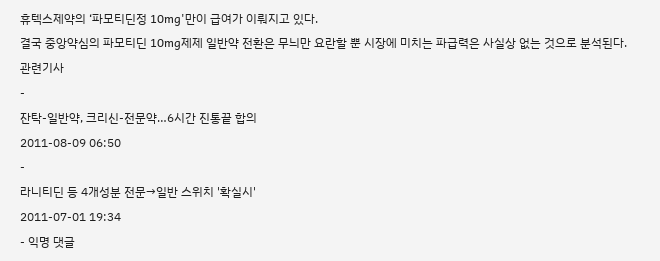휴텍스제약의 ‘파모티딘정 10mg'만이 급여가 이뤄지고 있다.
결국 중앙약심의 파모티딘 10mg제제 일반약 전환은 무늬만 요란할 뿐 시장에 미치는 파급력은 사실상 없는 것으로 분석된다.
관련기사
-
잔탁-일반약, 크리신-전문약…6시간 진통끝 합의
2011-08-09 06:50
-
라니티딘 등 4개성분 전문→일반 스위치 '확실시'
2011-07-01 19:34
- 익명 댓글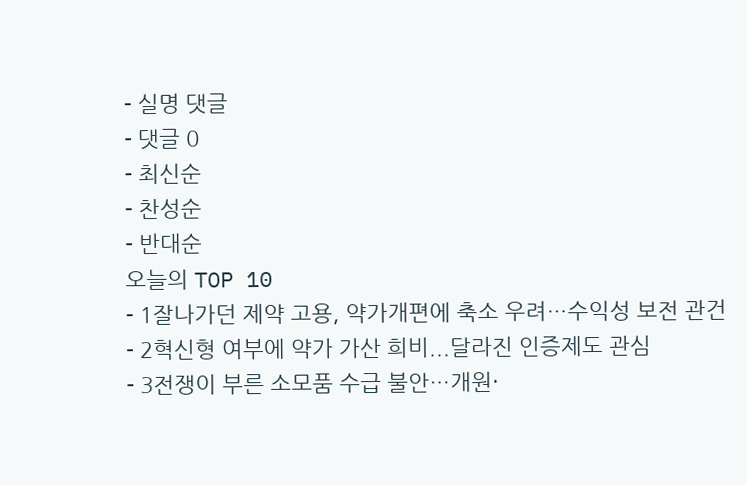- 실명 댓글
- 댓글 0
- 최신순
- 찬성순
- 반대순
오늘의 TOP 10
- 1잘나가던 제약 고용, 약가개편에 축소 우려…수익성 보전 관건
- 2혁신형 여부에 약가 가산 희비...달라진 인증제도 관심
- 3전쟁이 부른 소모품 수급 불안…개원·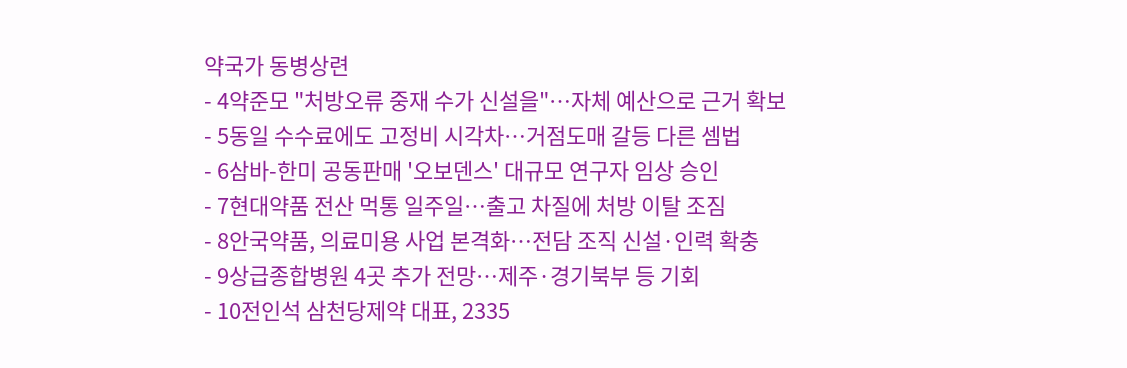약국가 동병상련
- 4약준모 "처방오류 중재 수가 신설을"…자체 예산으로 근거 확보
- 5동일 수수료에도 고정비 시각차…거점도매 갈등 다른 셈법
- 6삼바-한미 공동판매 '오보덴스' 대규모 연구자 임상 승인
- 7현대약품 전산 먹통 일주일…출고 차질에 처방 이탈 조짐
- 8안국약품, 의료미용 사업 본격화…전담 조직 신설·인력 확충
- 9상급종합병원 4곳 추가 전망…제주·경기북부 등 기회
- 10전인석 삼천당제약 대표, 2335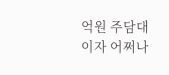억원 주담대 이자 어쩌나